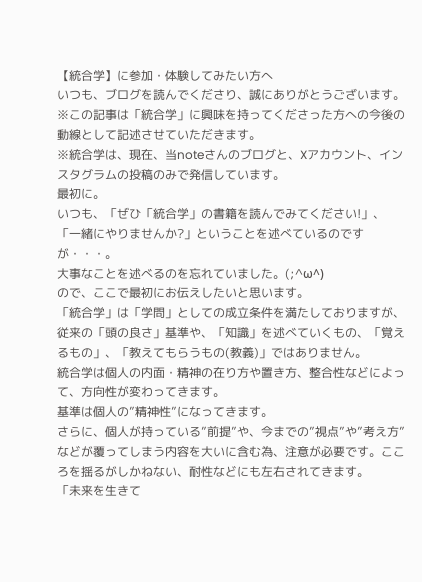【統合学】に参加・体験してみたい方へ
いつも、ブログを読んでくださり、誠にありがとうございます。
※この記事は「統合学」に興味を持ってくださった方への今後の動線として記述させていただきます。
※統合学は、現在、当noteさんのブログと、Xアカウント、インスタグラムの投稿のみで発信しています。
最初に。
いつも、「ぜひ「統合学」の書籍を読んでみてください!」、
「一緒にやりませんか?」ということを述べているのですが・・・。
大事なことを述べるのを忘れていました。(;^ω^)
ので、ここで最初にお伝えしたいと思います。
「統合学」は「学問」としての成立条件を満たしておりますが、
従来の「頭の良さ」基準や、「知識」を述べていくもの、「覚えるもの」、「教えてもらうもの(教義)」ではありません。
統合学は個人の内面・精神の在り方や置き方、整合性などによって、方向性が変わってきます。
基準は個人の”精神性”になってきます。
さらに、個人が持っている”前提”や、今までの”視点”や”考え方”などが覆ってしまう内容を大いに含む為、注意が必要です。こころを揺るがしかねない、耐性などにも左右されてきます。
「未来を生きて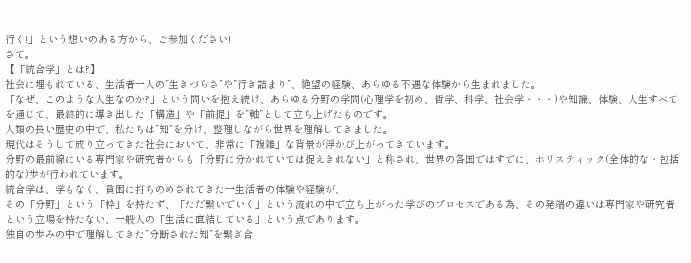行く!」という想いのある方から、ご参加ください!
さて。
【「統合学」とは?】
社会に埋もれている、生活者一人の”生きづらさ”や”行き詰まり”、絶望の経験、あらゆる不遇な体験から生まれました。
「なぜ、このような人生なのか?」という問いを抱え続け、あらゆる分野の学問(心理学を初め、哲学、科学、社会学・・・)や知識、体験、人生すべてを通じて、最終的に導き出した「構造」や「前提」を”軸”として立ち上げたものです。
人類の長い歴史の中で、私たちは”知”を分け、整理しながら世界を理解してきました。
現代はそうして成り立ってきた社会において、非常に「複雑」な背景が浮かび上がってきています。
分野の最前線にいる専門家や研究者からも「分野に分かれていては捉えきれない」と称され、世界の各国ではすでに、ホリスティック(全体的な・包括的な)歩が行われています。
統合学は、学もなく、貧困に打ちのめされてきた一生活者の体験や経験が、
その「分野」という「枠」を持たず、「ただ繋いでいく」という流れの中で立ち上がった学びのプロセスである為、その発端の違いは専門家や研究者という立場を持たない、一般人の「生活に直結している」という点であります。
独自の歩みの中で理解してきた”分断された知”を繋ぎ合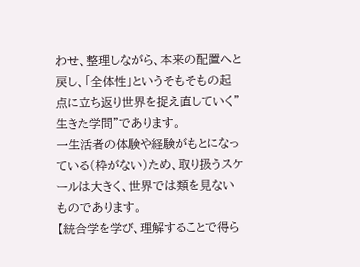わせ、整理しながら、本来の配置へと戻し、「全体性」というそもそもの起点に立ち返り世界を捉え直していく”生きた学問”であります。
一生活者の体験や経験がもとになっている(枠がない)ため、取り扱うスケールは大きく、世界では類を見ないものであります。
【統合学を学び、理解することで得ら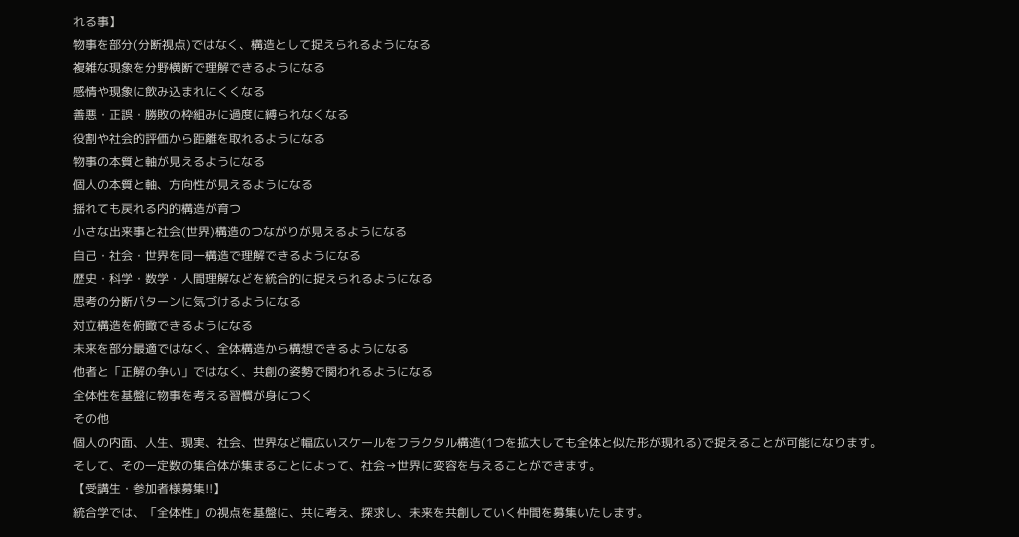れる事】
物事を部分(分断視点)ではなく、構造として捉えられるようになる
複雑な現象を分野横断で理解できるようになる
感情や現象に飲み込まれにくくなる
善悪・正誤・勝敗の枠組みに過度に縛られなくなる
役割や社会的評価から距離を取れるようになる
物事の本質と軸が見えるようになる
個人の本質と軸、方向性が見えるようになる
揺れても戻れる内的構造が育つ
小さな出来事と社会(世界)構造のつながりが見えるようになる
自己・社会・世界を同一構造で理解できるようになる
歴史・科学・数学・人間理解などを統合的に捉えられるようになる
思考の分断パターンに気づけるようになる
対立構造を俯瞰できるようになる
未来を部分最適ではなく、全体構造から構想できるようになる
他者と「正解の争い」ではなく、共創の姿勢で関われるようになる
全体性を基盤に物事を考える習慣が身につく
その他
個人の内面、人生、現実、社会、世界など幅広いスケールをフラクタル構造(1つを拡大しても全体と似た形が現れる)で捉えることが可能になります。
そして、その一定数の集合体が集まることによって、社会→世界に変容を与えることができます。
【受講生・参加者様募集!!】
統合学では、「全体性」の視点を基盤に、共に考え、探求し、未来を共創していく仲間を募集いたします。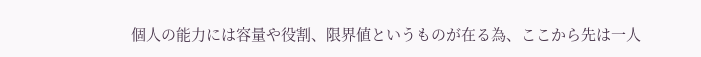個人の能力には容量や役割、限界値というものが在る為、ここから先は一人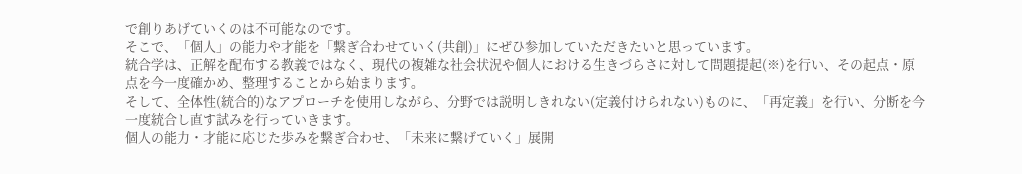で創りあげていくのは不可能なのです。
そこで、「個人」の能力や才能を「繋ぎ合わせていく(共創)」にぜひ参加していただきたいと思っています。
統合学は、正解を配布する教義ではなく、現代の複雑な社会状況や個人における生きづらさに対して問題提起(※)を行い、その起点・原点を今一度確かめ、整理することから始まります。
そして、全体性(統合的)なアプローチを使用しながら、分野では説明しきれない(定義付けられない)ものに、「再定義」を行い、分断を今一度統合し直す試みを行っていきます。
個人の能力・才能に応じた歩みを繋ぎ合わせ、「未来に繋げていく」展開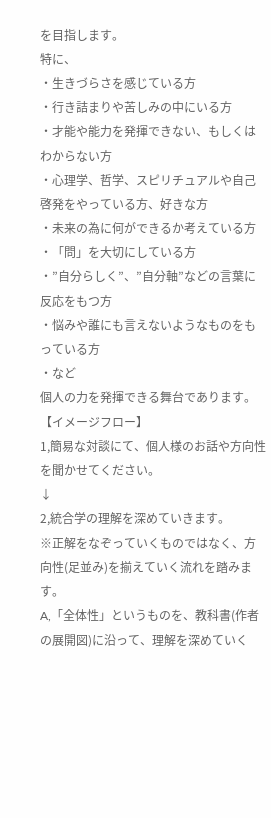を目指します。
特に、
・生きづらさを感じている方
・行き詰まりや苦しみの中にいる方
・才能や能力を発揮できない、もしくはわからない方
・心理学、哲学、スピリチュアルや自己啓発をやっている方、好きな方
・未来の為に何ができるか考えている方
・「問」を大切にしている方
・”自分らしく”、”自分軸”などの言葉に反応をもつ方
・悩みや誰にも言えないようなものをもっている方
・など
個人の力を発揮できる舞台であります。
【イメージフロー】
1,簡易な対談にて、個人様のお話や方向性を聞かせてください。
↓
2,統合学の理解を深めていきます。
※正解をなぞっていくものではなく、方向性(足並み)を揃えていく流れを踏みます。
A,「全体性」というものを、教科書(作者の展開図)に沿って、理解を深めていく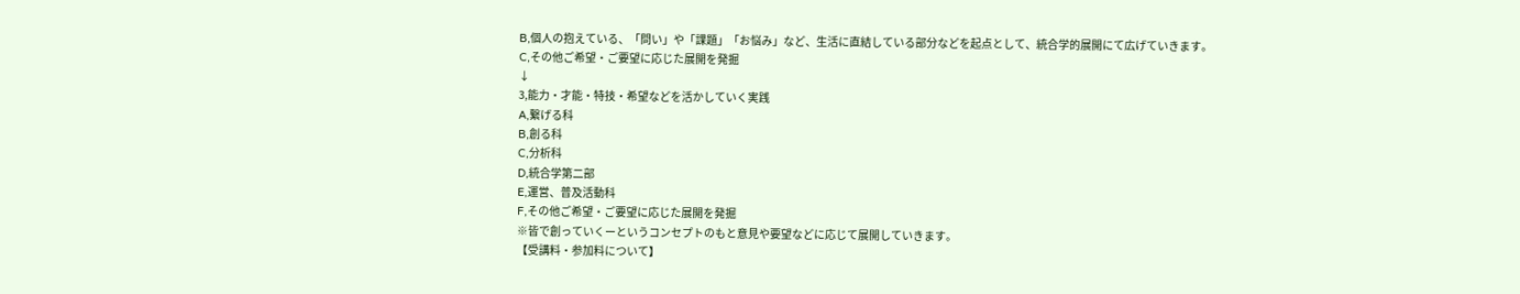B,個人の抱えている、「問い」や「課題」「お悩み」など、生活に直結している部分などを起点として、統合学的展開にて広げていきます。
C,その他ご希望・ご要望に応じた展開を発掘
↓
3,能力・才能・特技・希望などを活かしていく実践
A,繋げる科
B,創る科
C,分析科
D,統合学第二部
E,運営、普及活動科
F,その他ご希望・ご要望に応じた展開を発掘
※皆で創っていくーというコンセプトのもと意見や要望などに応じて展開していきます。
【受講料・参加料について】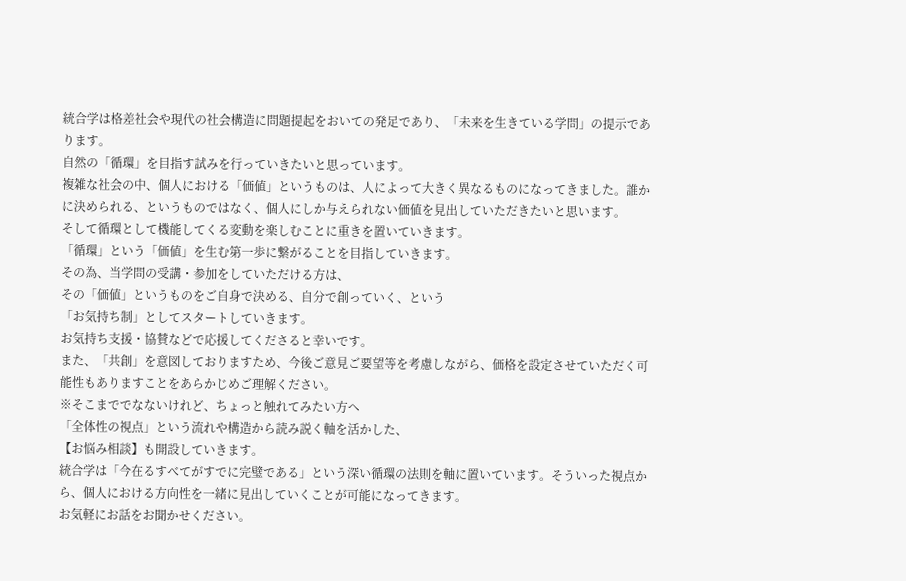統合学は格差社会や現代の社会構造に問題提起をおいての発足であり、「未来を生きている学問」の提示であります。
自然の「循環」を目指す試みを行っていきたいと思っています。
複雑な社会の中、個人における「価値」というものは、人によって大きく異なるものになってきました。誰かに決められる、というものではなく、個人にしか与えられない価値を見出していただきたいと思います。
そして循環として機能してくる変動を楽しむことに重きを置いていきます。
「循環」という「価値」を生む第一歩に繋がることを目指していきます。
その為、当学問の受講・参加をしていただける方は、
その「価値」というものをご自身で決める、自分で創っていく、という
「お気持ち制」としてスタートしていきます。
お気持ち支援・協賛などで応援してくださると幸いです。
また、「共創」を意図しておりますため、今後ご意見ご要望等を考慮しながら、価格を設定させていただく可能性もありますことをあらかじめご理解ください。
※そこまででなないけれど、ちょっと触れてみたい方へ
「全体性の視点」という流れや構造から読み説く軸を活かした、
【お悩み相談】も開設していきます。
統合学は「今在るすべてがすでに完璧である」という深い循環の法則を軸に置いています。そういった視点から、個人における方向性を一緒に見出していくことが可能になってきます。
お気軽にお話をお聞かせください。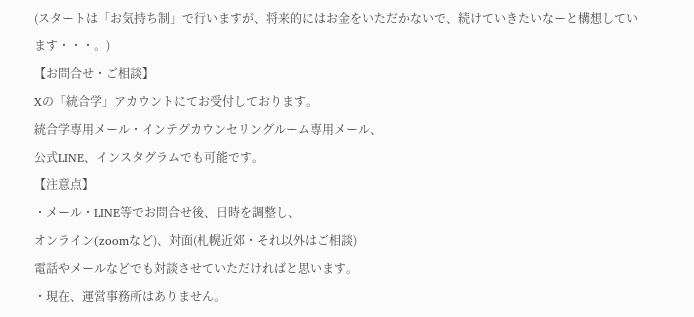(スタートは「お気持ち制」で行いますが、将来的にはお金をいただかないで、続けていきたいなーと構想しています・・・。)
【お問合せ・ご相談】
Xの「統合学」アカウントにてお受付しております。
統合学専用メール・インテグカウンセリングルーム専用メール、
公式LINE、インスタグラムでも可能です。
【注意点】
・メール・LINE等でお問合せ後、日時を調整し、
オンライン(zoomなど)、対面(札幌近郊・それ以外はご相談)
電話やメールなどでも対談させていただければと思います。
・現在、運営事務所はありません。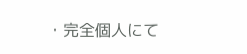・完全個人にて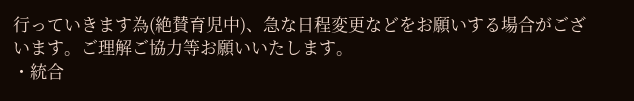行っていきます為(絶賛育児中)、急な日程変更などをお願いする場合がございます。ご理解ご協力等お願いいたします。
・統合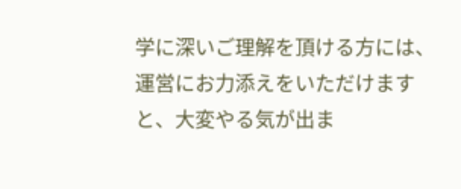学に深いご理解を頂ける方には、運営にお力添えをいただけますと、大変やる気が出ま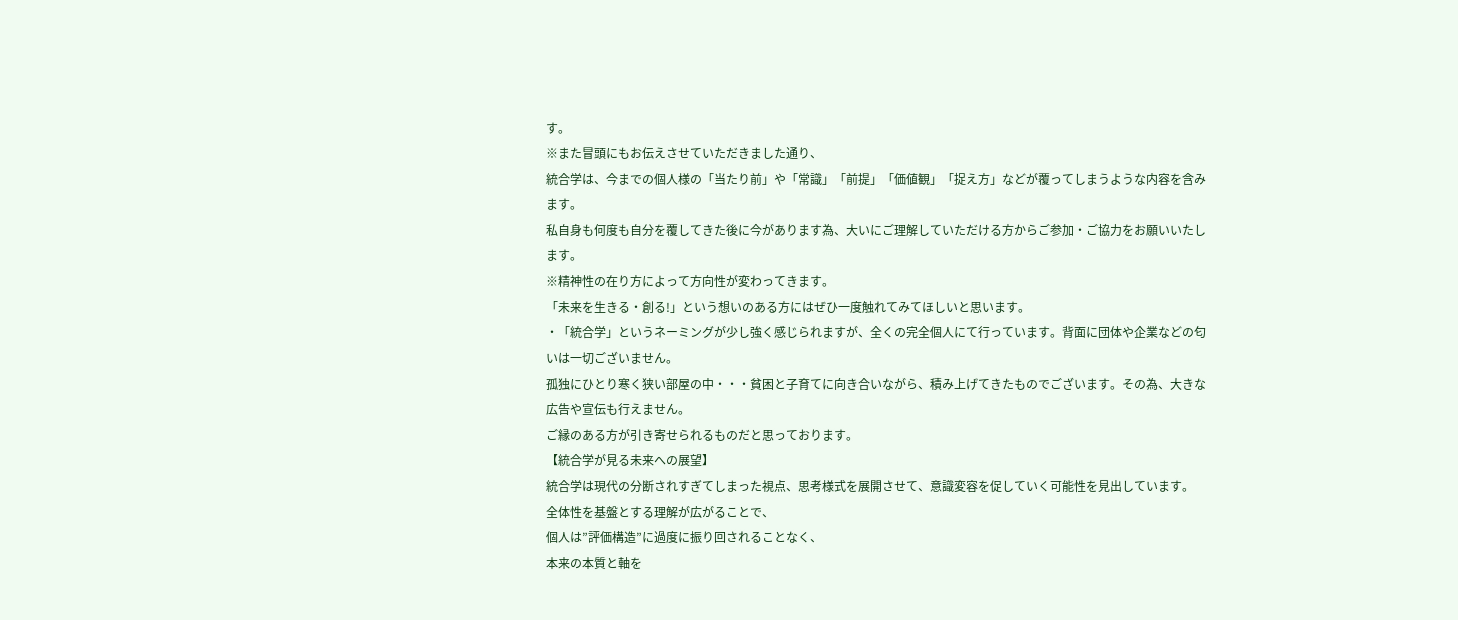す。
※また冒頭にもお伝えさせていただきました通り、
統合学は、今までの個人様の「当たり前」や「常識」「前提」「価値観」「捉え方」などが覆ってしまうような内容を含みます。
私自身も何度も自分を覆してきた後に今があります為、大いにご理解していただける方からご参加・ご協力をお願いいたします。
※精神性の在り方によって方向性が変わってきます。
「未来を生きる・創る!」という想いのある方にはぜひ一度触れてみてほしいと思います。
・「統合学」というネーミングが少し強く感じられますが、全くの完全個人にて行っています。背面に団体や企業などの匂いは一切ございません。
孤独にひとり寒く狭い部屋の中・・・貧困と子育てに向き合いながら、積み上げてきたものでございます。その為、大きな広告や宣伝も行えません。
ご縁のある方が引き寄せられるものだと思っております。
【統合学が見る未来への展望】
統合学は現代の分断されすぎてしまった視点、思考様式を展開させて、意識変容を促していく可能性を見出しています。
全体性を基盤とする理解が広がることで、
個人は”評価構造”に過度に振り回されることなく、
本来の本質と軸を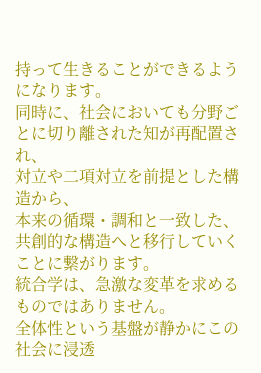持って生きることができるようになります。
同時に、社会においても分野ごとに切り離された知が再配置され、
対立や二項対立を前提とした構造から、
本来の循環・調和と一致した、共創的な構造へと移行していくことに繋がります。
統合学は、急激な変革を求めるものではありません。
全体性という基盤が静かにこの社会に浸透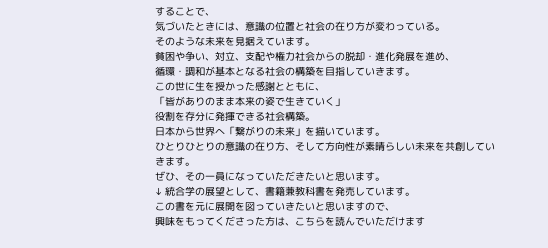することで、
気づいたときには、意識の位置と社会の在り方が変わっている。
そのような未来を見据えています。
貧困や争い、対立、支配や権力社会からの脱却・進化発展を進め、
循環・調和が基本となる社会の構築を目指していきます。
この世に生を授かった感謝とともに、
「皆がありのまま本来の姿で生きていく」
役割を存分に発揮できる社会構築。
日本から世界へ「繋がりの未来」を描いています。
ひとりひとりの意識の在り方、そして方向性が素晴らしい未来を共創していきます。
ぜひ、その一員になっていただきたいと思います。
↓ 統合学の展望として、書籍兼教科書を発売しています。
この書を元に展開を図っていきたいと思いますので、
興味をもってくださった方は、こちらを読んでいただけます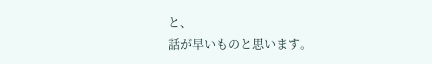と、
話が早いものと思います。